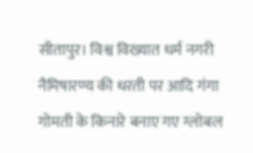सीतापुर। विश्व विख्यात धर्म नगरी नैमिषारण्य की धरती पर आदि गंगा गोमती के किनारे बनाए गए ग्लोबल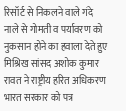रिसॉर्ट से निकलने वाले गंदे नाले से गोमती व पर्यावरण को नुकसान होने का हवाला देते हुए मिश्रिख सांसद अशोक कुमार रावत ने राष्ट्रीय हरित अधिकरण भारत सरकार को पत्र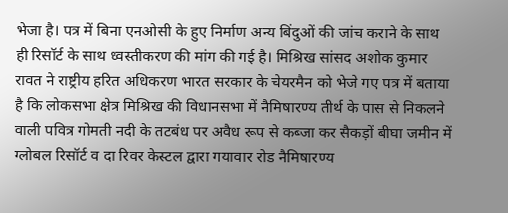भेजा है। पत्र में बिना एनओसी के हुए निर्माण अन्य बिंदुओं की जांच कराने के साथ ही रिसॉर्ट के साथ ध्वस्तीकरण की मांग की गई है। मिश्रिख सांसद अशोक कुमार रावत ने राष्ट्रीय हरित अधिकरण भारत सरकार के चेयरमैन को भेजे गए पत्र में बताया है कि लोकसभा क्षेत्र मिश्रिख की विधानसभा में नैमिषारण्य तीर्थ के पास से निकलने वाली पवित्र गोमती नदी के तटबंध पर अवैध रूप से कब्जा कर सैकड़ों बीघा जमीन में ग्लोबल रिसॉर्ट व दा रिवर केस्टल द्वारा गयावार रोड नैमिषारण्य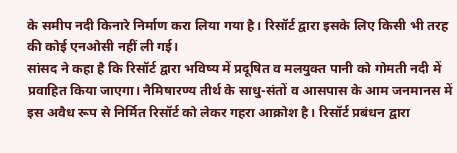के समीप नदी किनारे निर्माण करा लिया गया है। रिसॉर्ट द्वारा इसके लिए किसी भी तरह की कोई एनओसी नहीं ली गई।
सांसद ने कहा है कि रिसॉर्ट द्वारा भविष्य में प्रदूषित व मलयुक्त पानी को गोमती नदी में प्रवाहित किया जाएगा। नैमिषारण्य तीर्थ के साधु-संतों व आसपास के आम जनमानस में इस अवैध रूप से निर्मित रिसॉर्ट को लेकर गहरा आक्रोश है। रिसॉर्ट प्रबंधन द्वारा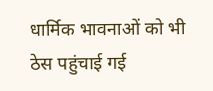धार्मिक भावनाओं को भी ठेस पहुंचाई गई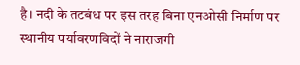है। नदी के तटबंध पर इस तरह बिना एनओसी निर्माण पर स्थानीय पर्यावरणविदों ने नाराजगी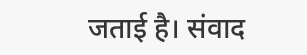जताई है। संवाद